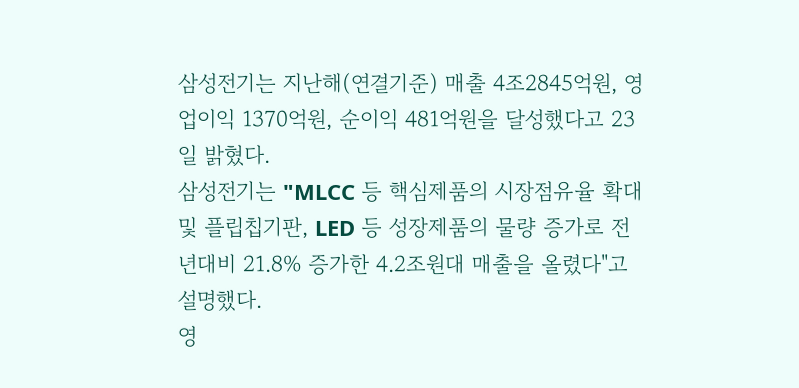삼성전기는 지난해(연결기준) 매출 4조2845억원, 영업이익 1370억원, 순이익 481억원을 달성했다고 23일 밝혔다.
삼성전기는 "MLCC 등 핵심제품의 시장점유율 확대 및 플립칩기판, LED 등 성장제품의 물량 증가로 전년대비 21.8% 증가한 4.2조원대 매출을 올렸다"고 설명했다.
영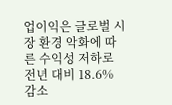업이익은 글로벌 시장 환경 악화에 따른 수익성 저하로 전년 대비 18.6% 감소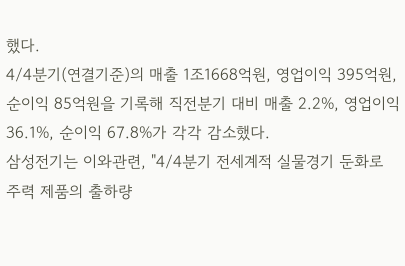했다.
4/4분기(연결기준)의 매출 1조1668억원, 영업이익 395억원, 순이익 85억원을 기록해 직전분기 대비 매출 2.2%, 영업이익 36.1%, 순이익 67.8%가 각각 감소했다.
삼성전기는 이와관련, "4/4분기 전세계적 실물경기 둔화로 주력 제품의 출하량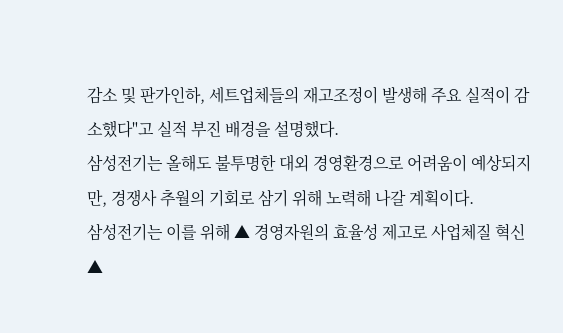감소 및 판가인하, 세트업체들의 재고조정이 발생해 주요 실적이 감소했다"고 실적 부진 배경을 설명했다.
삼성전기는 올해도 불투명한 대외 경영환경으로 어려움이 예상되지만, 경쟁사 추월의 기회로 삼기 위해 노력해 나갈 계획이다.
삼성전기는 이를 위해 ▲ 경영자원의 효율성 제고로 사업체질 혁신 ▲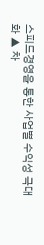스피드경영을 통한 사업별 수익성 극대화 ▲ 차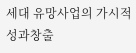세대 유망사업의 가시적 성과창출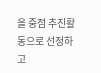을 중점 추진활동으로 선정하고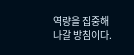역량을 집중해 나갈 방침이다.